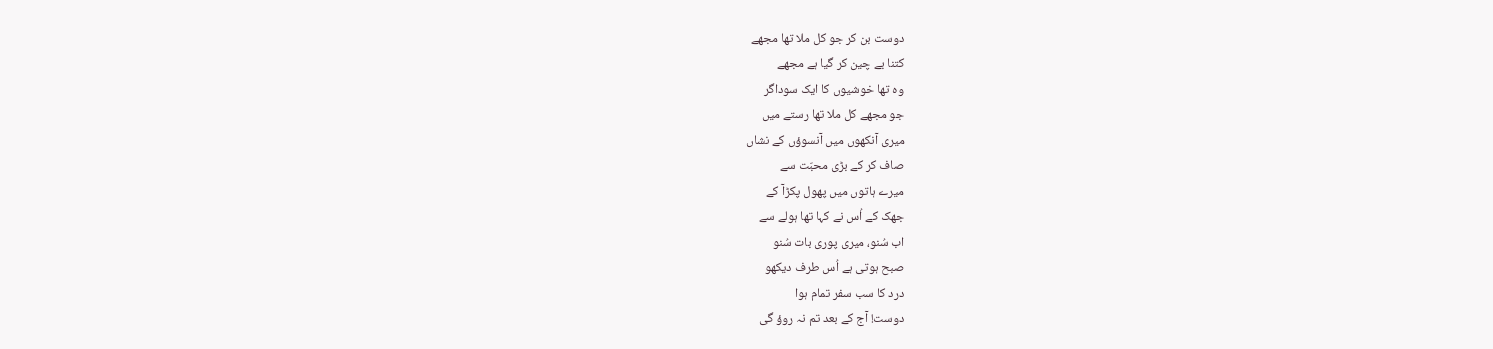دوست بن کر جو کل ملا تھا مجھے
کتنا بے چین کر گیا ہے مجھے
وہ تھا خوشیوں کا ایک سوداگر
جو مجھے کل ملا تھا رستے میں
میری آنکھوں میں آنسوؤں کے نشاں
صاف کر کے بڑی محبّت سے
میرے ہاتوں میں پھول پکڑآ کے
جھک کے اُس نے کہا تھا ہولے سے
اب سُنو، میری پوری بات سُنو
صبح ہوتی ہے اُس طرف دیکھو
درد کا سب سفر تمام ہوا
دوست! آج کے بعد تم نہ روؤ گی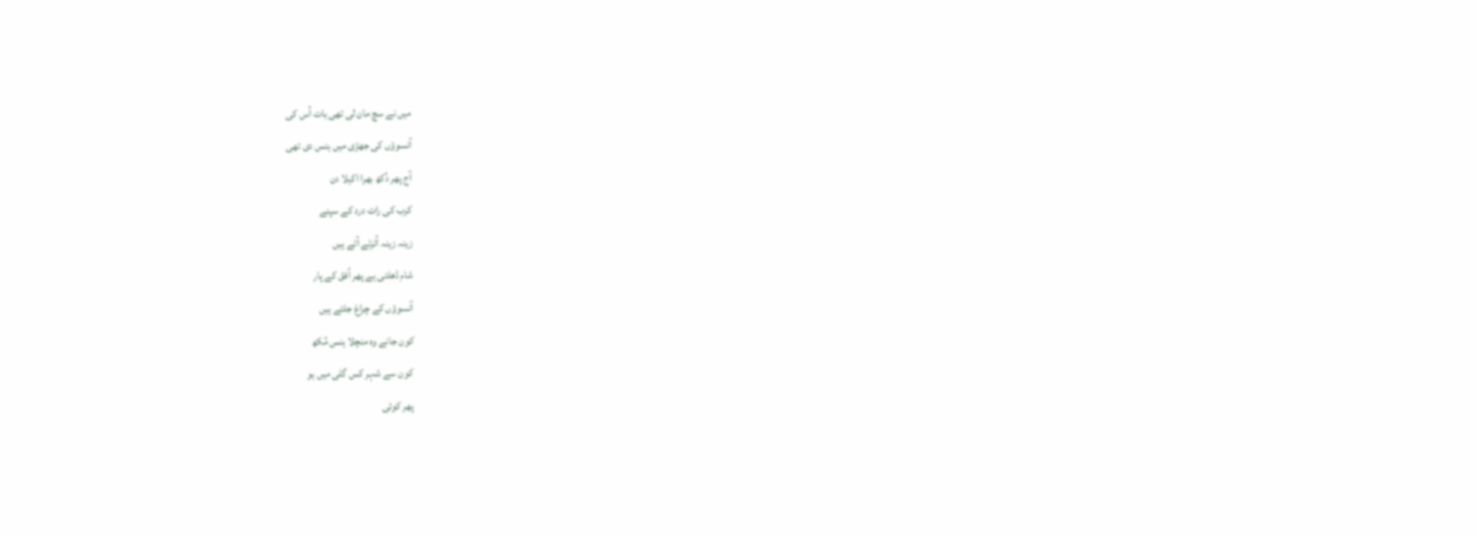میں نے سچ مان لی تھی بات اُس کی
آنسوؤں کی جھڑی میں ہنس دی تھی
آج پھر دُکھ بھرا اکیلا دن
کرب کی رات درد کے سپنے
زینہ زینہ اُترتے آتے ہیں
شام ڈھلتی ہے پھر اُفق کے پار
آنسوؤں کے چراغ جلتے ہیں
کون جانے وہ منچلا ہنس مُکھ
کون سے شہر کس گلی میں ہو
پھر کوئی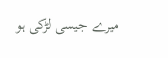میرے جیسی لڑکی ہو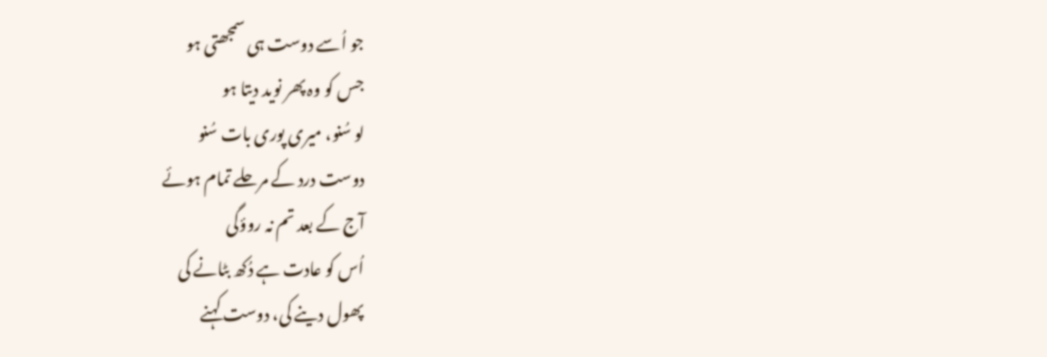جو اُسے دوست ہی سمجھتی ہو
جس کو وہ پھر نوید دیتا ہو
لو سُنو، میری پوری بات سُنو
دوست درد کے مرحلے تمام ہوئے
آج کے بعد تم نہ روؤگی
اُس کو عادت ہے دُکھ بٹانے کی
پھول دینے کی، دوست کہنے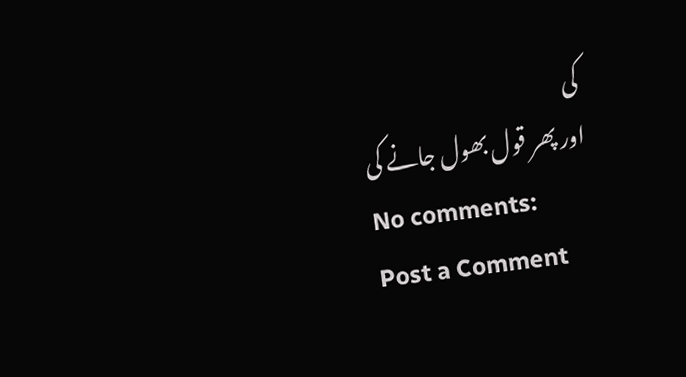کی
اور پھر قول بھول جانے کی
No comments:
Post a Comment